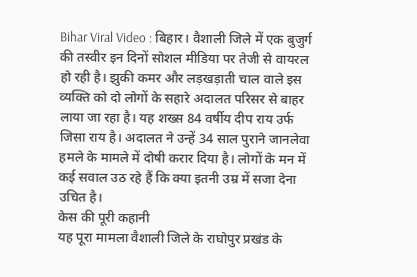Bihar Viral Video : बिहार। वैशाली जिले में एक बुजुर्ग की तस्वीर इन दिनों सोशल मीडिया पर तेजी से वायरल हो रही है। झुकी कमर और लड़खड़ाती चाल वाले इस व्यक्ति को दो लोगों के सहारे अदालत परिसर से बाहर लाया जा रहा है। यह शख्स 84 वर्षीय दीप राय उर्फ जिसा राय है। अदालत ने उन्हें 34 साल पुराने जानलेवा हमले के मामले में दोषी करार दिया है। लोगों के मन में कई सवाल उठ रहे हैं कि क्या इतनी उम्र में सजा देना उचित है।
केस की पूरी कहानी
यह पूरा मामला वैशाली जिले के राघोपुर प्रखंड के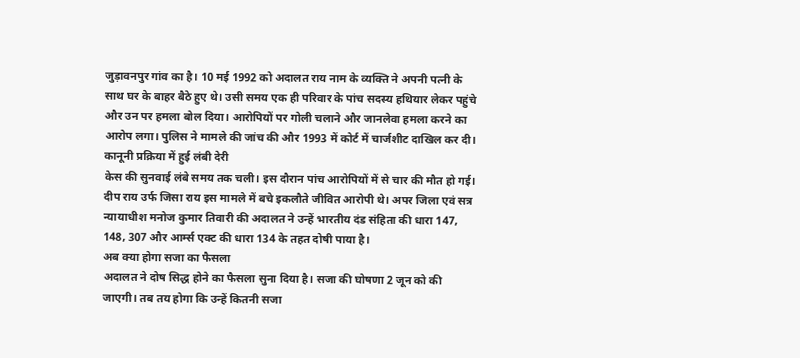जुड़ावनपुर गांव का है। 10 मई 1992 को अदालत राय नाम के व्यक्ति ने अपनी पत्नी के साथ घर के बाहर बैठे हुए थे। उसी समय एक ही परिवार के पांच सदस्य हथियार लेकर पहुंचे और उन पर हमला बोल दिया। आरोपियों पर गोली चलाने और जानलेवा हमला करने का आरोप लगा। पुलिस ने मामले की जांच की और 1993 में कोर्ट में चार्जशीट दाखिल कर दी।
कानूनी प्रक्रिया में हुई लंबी देरी
केस की सुनवाई लंबे समय तक चली। इस दौरान पांच आरोपियों में से चार की मौत हो गई। दीप राय उर्फ जिसा राय इस मामले में बचे इकलौते जीवित आरोपी थे। अपर जिला एवं सत्र न्यायाधीश मनोज कुमार तिवारी की अदालत ने उन्हें भारतीय दंड संहिता की धारा 147, 148, 307 और आर्म्स एक्ट की धारा 134 के तहत दोषी पाया है।
अब क्या होगा सजा का फैसला
अदालत ने दोष सिद्ध होने का फैसला सुना दिया है। सजा की घोषणा 2 जून को की जाएगी। तब तय होगा कि उन्हें कितनी सजा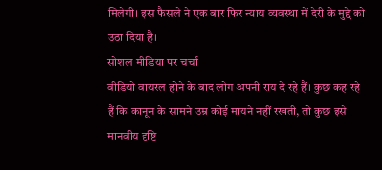मिलेगी। इस फैसले ने एक बार फिर न्याय व्यवस्था में देरी के मुद्दे को उठा दिया है।
सोशल मीडिया पर चर्चा
वीडियो वायरल होने के बाद लोग अपनी राय दे रहे हैं। कुछ कह रहे हैं कि कानून के सामने उम्र कोई मायने नहीं रखती, तो कुछ इसे मानवीय दृष्टि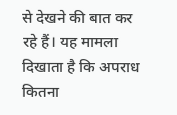से देखने की बात कर रहे हैं। यह मामला दिखाता है कि अपराध कितना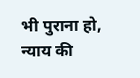भी पुराना हो, न्याय की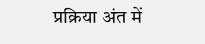प्रक्रिया अंत में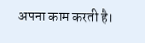अपना काम करती है।